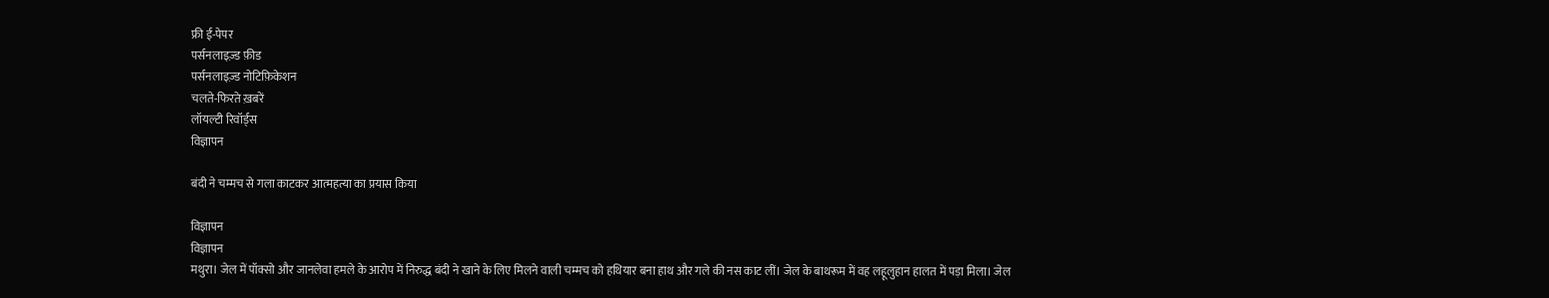फ्री ई-पेपर
पर्सनलाइज़्ड फ़ीड
पर्सनलाइज़्ड नोटिफ़िकेशन
चलते-फिरते ख़बरें
लॉयल्टी रिवॉर्ड्स
विज्ञापन

बंदी ने चम्मच से गला काटकर आत्महत्या का प्रयास किया

विज्ञापन
विज्ञापन
मथुरा। जेल में पॉक्सो और जानलेवा हमले के आरोप में निरुद्ध बंदी ने खाने के लिए मिलने वाली चम्मच को हथियार बना हाथ और गले की नस काट लीं। जेल के बाथरूम में वह लहूलुहान हालत में पड़ा मिला। जेल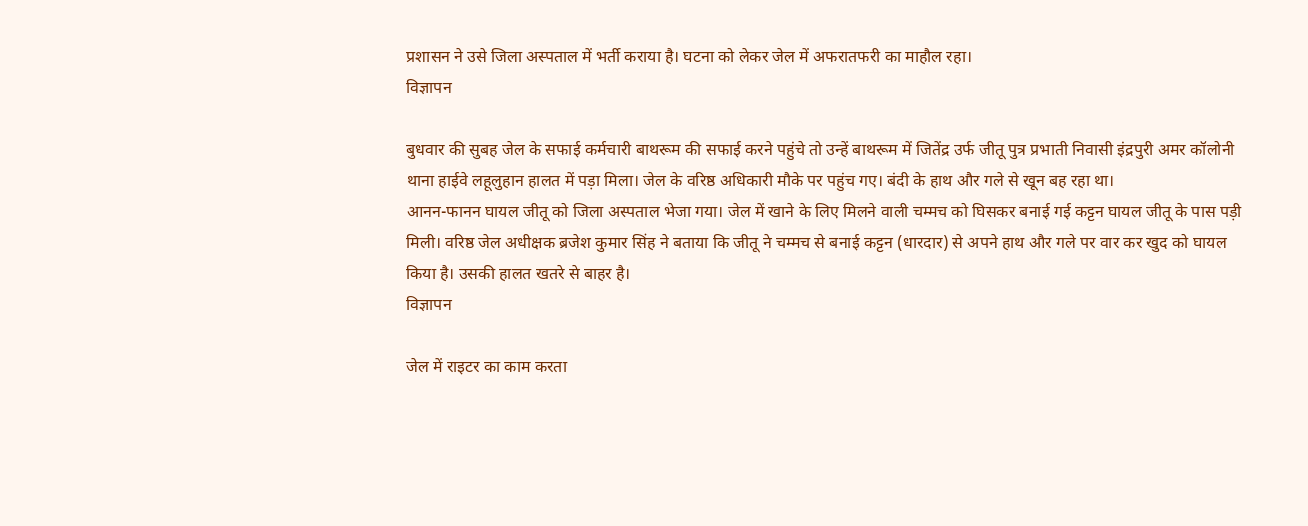प्रशासन ने उसे जिला अस्पताल में भर्ती कराया है। घटना को लेकर जेल में अफरातफरी का माहौल रहा।
विज्ञापन

बुधवार की सुबह जेल के सफाई कर्मचारी बाथरूम की सफाई करने पहुंचे तो उन्हें बाथरूम में जितेंद्र उर्फ जीतू पुत्र प्रभाती निवासी इंद्रपुरी अमर कॉलोनी थाना हाईवे लहूलुहान हालत में पड़ा मिला। जेल के वरिष्ठ अधिकारी मौके पर पहुंच गए। बंदी के हाथ और गले से खून बह रहा था।
आनन-फानन घायल जीतू को जिला अस्पताल भेजा गया। जेल में खाने के लिए मिलने वाली चम्मच को घिसकर बनाई गई कट्टन घायल जीतू के पास पड़ी मिली। वरिष्ठ जेल अधीक्षक ब्रजेश कुमार सिंह ने बताया कि जीतू ने चम्मच से बनाई कट्टन (धारदार) से अपने हाथ और गले पर वार कर खुद को घायल किया है। उसकी हालत खतरे से बाहर है।
विज्ञापन

जेल में राइटर का काम करता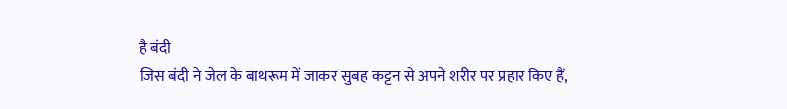है बंदी
जिस बंदी ने जेल के बाथरूम में जाकर सुबह कट्टन से अपने शरीर पर प्रहार किए हैं,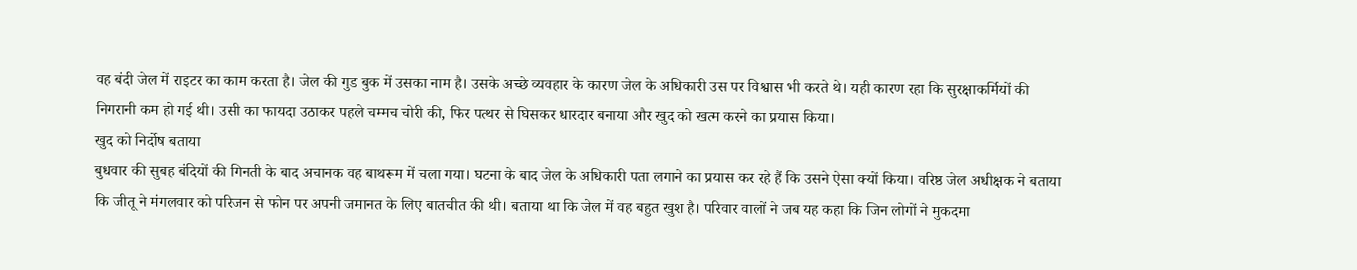वह बंदी जेल में राइटर का काम करता है। जेल की गुड बुक में उसका नाम है। उसके अच्छे व्यवहार के कारण जेल के अधिकारी उस पर विश्वास भी करते थे। यही कारण रहा कि सुरक्षाकर्मियों की निगरानी कम हो गई थी। उसी का फायदा उठाकर पहले चम्मच चोरी की, फिर पत्थर से घिसकर धारदार बनाया और खुद को खत्म करने का प्रयास किया।
खुद को निर्दोष बताया
बुधवार की सुबह बंदियों की गिनती के बाद अचानक वह बाथरूम में चला गया। घटना के बाद जेल के अधिकारी पता लगाने का प्रयास कर रहे हैं कि उसने ऐसा क्यों किया। वरिष्ठ जेल अधीक्षक ने बताया कि जीतू ने मंगलवार को परिजन से फोन पर अपनी जमानत के लिए बातचीत की थी। बताया था कि जेल में वह बहुत खुश है। परिवार वालों ने जब यह कहा कि जिन लोगों ने मुकदमा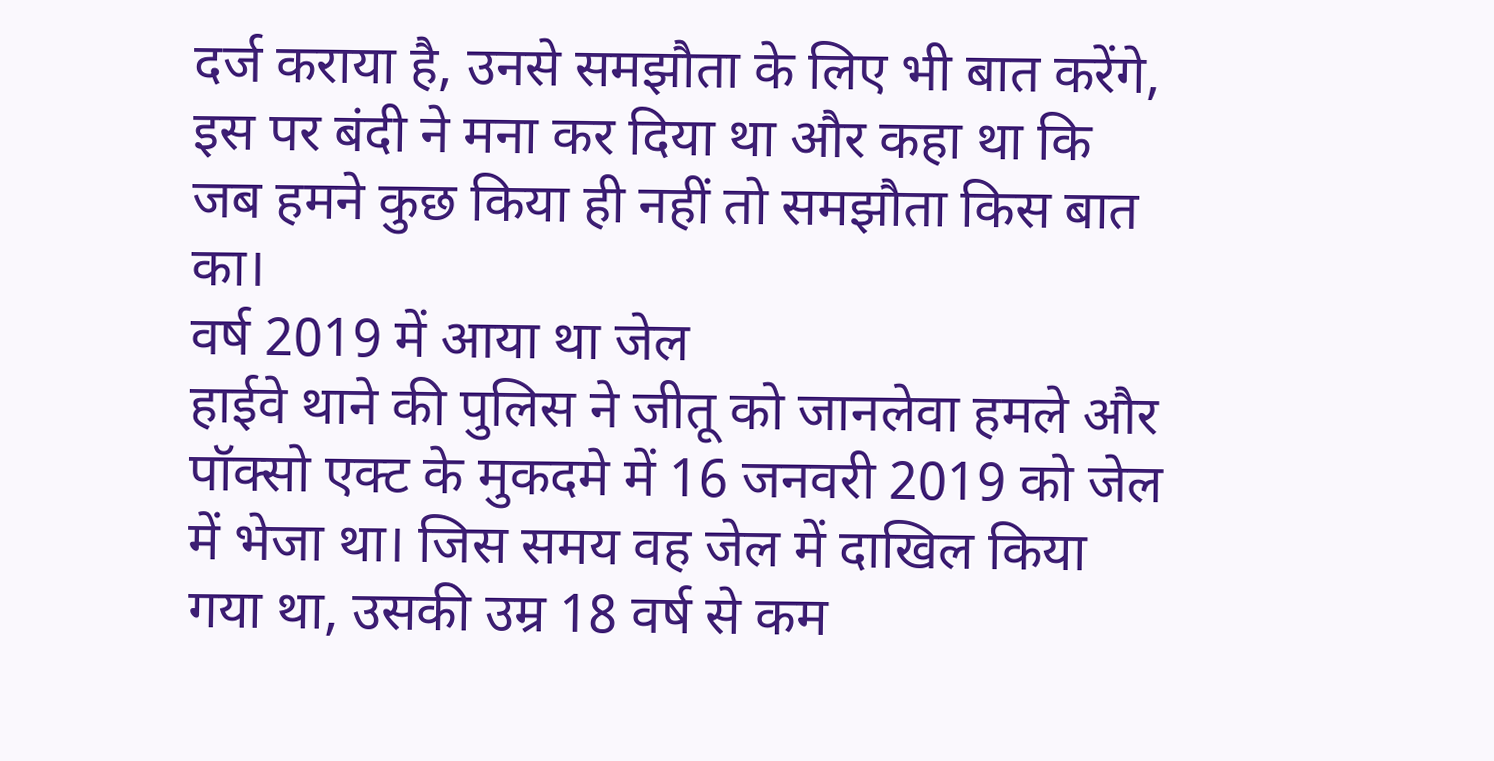दर्ज कराया है, उनसे समझौता के लिए भी बात करेंगे, इस पर बंदी ने मना कर दिया था और कहा था कि जब हमने कुछ किया ही नहीं तो समझौता किस बात का।
वर्ष 2019 में आया था जेल
हाईवे थाने की पुलिस ने जीतू को जानलेवा हमले और पॉक्सो एक्ट के मुकदमे में 16 जनवरी 2019 को जेल में भेजा था। जिस समय वह जेल में दाखिल किया गया था, उसकी उम्र 18 वर्ष से कम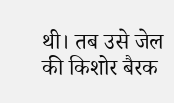थी। तब उसे जेल की किशोर बैरक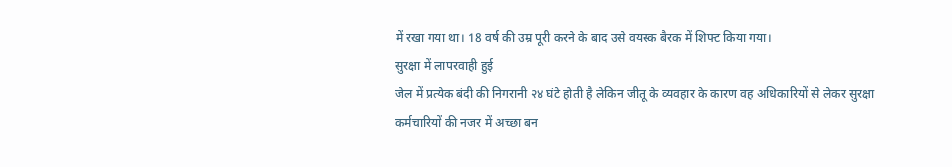में रखा गया था। 18 वर्ष की उम्र पूरी करने के बाद उसे वयस्क बैरक में शिफ्ट किया गया।
सुरक्षा में लापरवाही हुई
जेल में प्रत्येक बंदी की निगरानी २४ घंटे होती है लेकिन जीतू के व्यवहार के कारण वह अधिकारियों से लेकर सुरक्षा कर्मचारियों की नजर में अच्छा बन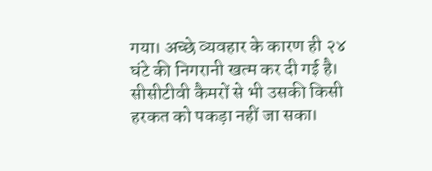गया। अच्छे व्यवहार के कारण ही २४ घंटे की निगरानी खत्म कर दी गई है। सीसीटीवी कैमरों से भी उसकी किसी हरकत को पकड़ा नहीं जा सका।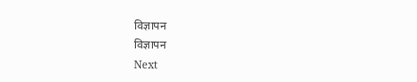विज्ञापन
विज्ञापन
Next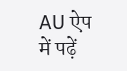AU ऐप में पढ़ें